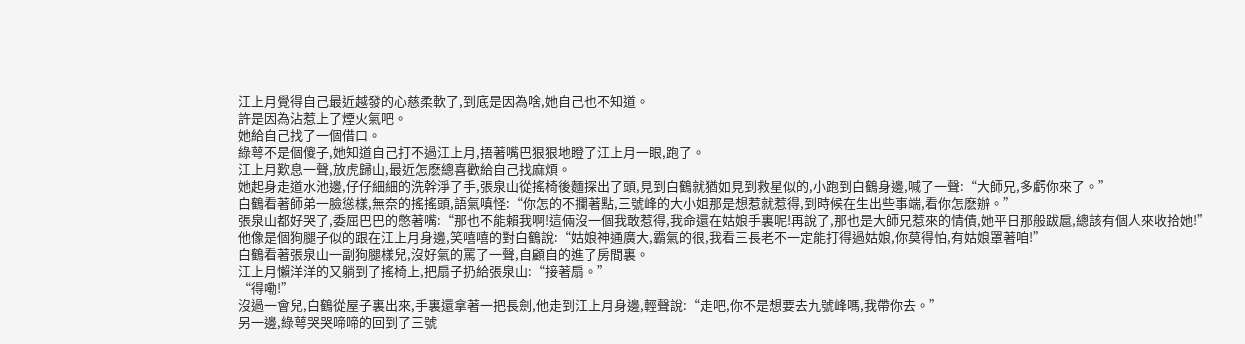江上月覺得自己最近越發的心慈柔軟了,到底是因為啥,她自己也不知道。
許是因為沾惹上了煙火氣吧。
她給自己找了一個借口。
綠萼不是個傻子,她知道自己打不過江上月,捂著嘴巴狠狠地瞪了江上月一眼,跑了。
江上月歎息一聲,放虎歸山,最近怎麽總喜歡給自己找麻煩。
她起身走道水池邊,仔仔細細的洗幹淨了手,張泉山從搖椅後麵探出了頭,見到白鶴就猶如見到救星似的,小跑到白鶴身邊,喊了一聲:“大師兄,多虧你來了。”
白鶴看著師弟一臉慫樣,無奈的搖搖頭,語氣嗔怪:“你怎的不攔著點,三號峰的大小姐那是想惹就惹得,到時候在生出些事端,看你怎麽辦。”
張泉山都好哭了,委屈巴巴的憋著嘴:“那也不能賴我啊!這倆沒一個我敢惹得,我命還在姑娘手裏呢!再說了,那也是大師兄惹來的情債,她平日那般跋扈,總該有個人來收拾她!”
他像是個狗腿子似的跟在江上月身邊,笑嘻嘻的對白鶴說:“姑娘神通廣大,霸氣的很,我看三長老不一定能打得過姑娘,你莫得怕,有姑娘罩著咱!”
白鶴看著張泉山一副狗腿樣兒,沒好氣的罵了一聲,自顧自的進了房間裏。
江上月懶洋洋的又躺到了搖椅上,把扇子扔給張泉山:“接著扇。”
“得嘞!”
沒過一會兒,白鶴從屋子裏出來,手裏還拿著一把長劍,他走到江上月身邊,輕聲說:“走吧,你不是想要去九號峰嗎,我帶你去。”
另一邊,綠萼哭哭啼啼的回到了三號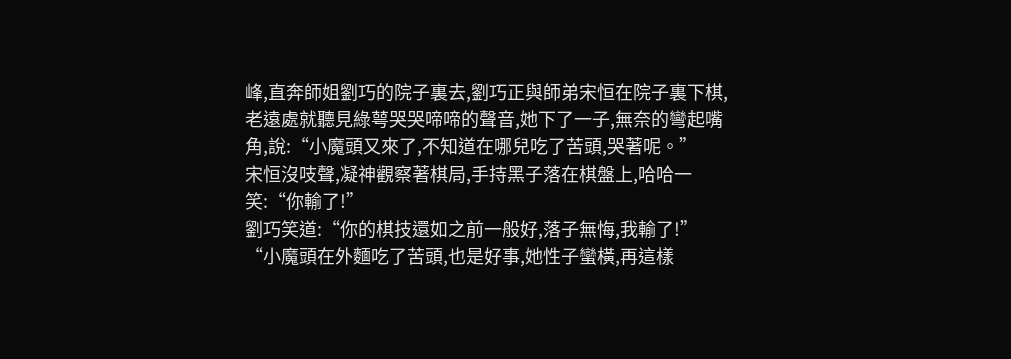峰,直奔師姐劉巧的院子裏去,劉巧正與師弟宋恒在院子裏下棋,老遠處就聽見綠萼哭哭啼啼的聲音,她下了一子,無奈的彎起嘴角,說:“小魔頭又來了,不知道在哪兒吃了苦頭,哭著呢。”
宋恒沒吱聲,凝神觀察著棋局,手持黑子落在棋盤上,哈哈一笑:“你輸了!”
劉巧笑道:“你的棋技還如之前一般好,落子無悔,我輸了!”
“小魔頭在外麵吃了苦頭,也是好事,她性子蠻橫,再這樣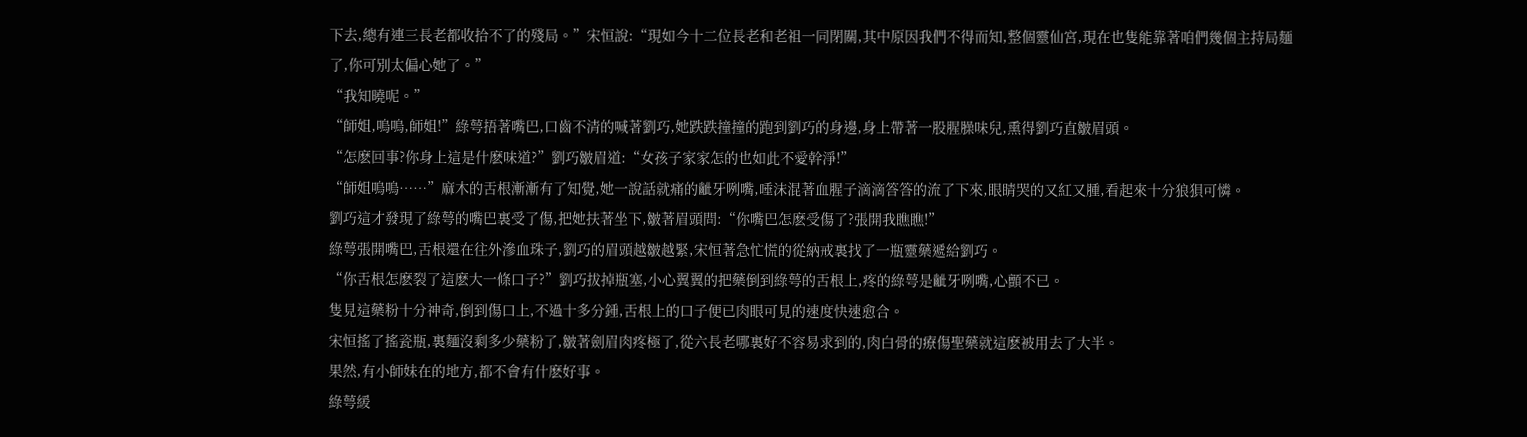下去,總有連三長老都收拾不了的殘局。”宋恒說:“現如今十二位長老和老祖一同閉關,其中原因我們不得而知,整個靈仙宮,現在也隻能靠著咱們幾個主持局麵了,你可別太偏心她了。”
“我知曉呢。”
“師姐,嗚嗚,師姐!”綠萼捂著嘴巴,口齒不清的喊著劉巧,她跌跌撞撞的跑到劉巧的身邊,身上帶著一股腥臊味兒,熏得劉巧直皺眉頭。
“怎麽回事?你身上這是什麽味道?”劉巧皺眉道:“女孩子家家怎的也如此不愛幹淨!”
“師姐嗚嗚……”麻木的舌根漸漸有了知覺,她一說話就痛的齜牙咧嘴,唾沫混著血腥子滴滴答答的流了下來,眼睛哭的又紅又腫,看起來十分狼狽可憐。
劉巧這才發現了綠萼的嘴巴裏受了傷,把她扶著坐下,皺著眉頭問:“你嘴巴怎麽受傷了?張開我瞧瞧!”
綠萼張開嘴巴,舌根還在往外滲血珠子,劉巧的眉頭越皺越緊,宋恒著急忙慌的從納戒裏找了一瓶靈藥遞給劉巧。
“你舌根怎麽裂了這麽大一條口子?”劉巧拔掉瓶塞,小心翼翼的把藥倒到綠萼的舌根上,疼的綠萼是齜牙咧嘴,心顫不已。
隻見這藥粉十分神奇,倒到傷口上,不過十多分鍾,舌根上的口子便已肉眼可見的速度快速愈合。
宋恒搖了搖瓷瓶,裏麵沒剩多少藥粉了,皺著劍眉肉疼極了,從六長老哪裏好不容易求到的,肉白骨的療傷聖藥就這麽被用去了大半。
果然,有小師妹在的地方,都不會有什麽好事。
綠萼緩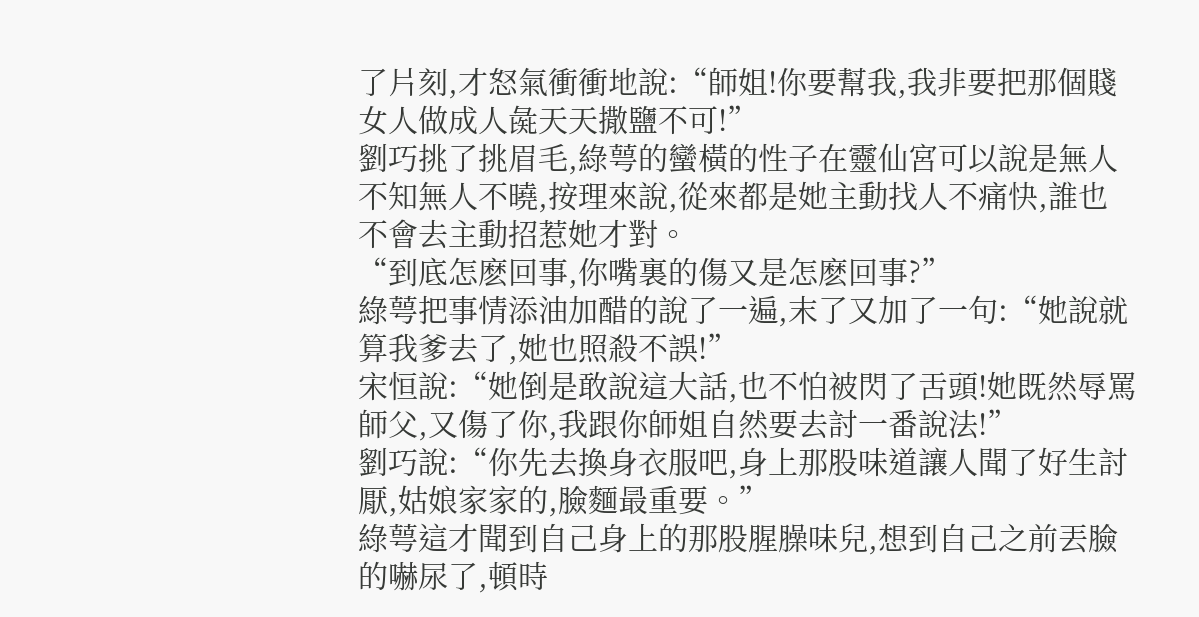了片刻,才怒氣衝衝地說:“師姐!你要幫我,我非要把那個賤女人做成人彘天天撒鹽不可!”
劉巧挑了挑眉毛,綠萼的蠻橫的性子在靈仙宮可以說是無人不知無人不曉,按理來說,從來都是她主動找人不痛快,誰也不會去主動招惹她才對。
“到底怎麽回事,你嘴裏的傷又是怎麽回事?”
綠萼把事情添油加醋的說了一遍,末了又加了一句:“她說就算我爹去了,她也照殺不誤!”
宋恒說:“她倒是敢說這大話,也不怕被閃了舌頭!她既然辱罵師父,又傷了你,我跟你師姐自然要去討一番說法!”
劉巧說:“你先去換身衣服吧,身上那股味道讓人聞了好生討厭,姑娘家家的,臉麵最重要。”
綠萼這才聞到自己身上的那股腥臊味兒,想到自己之前丟臉的嚇尿了,頓時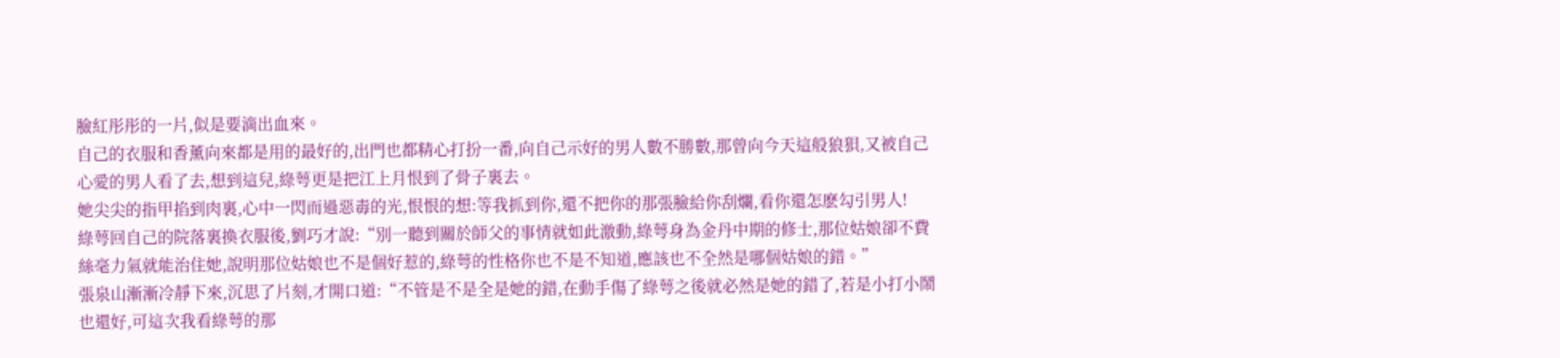臉紅彤彤的一片,似是要滴出血來。
自己的衣服和香薰向來都是用的最好的,出門也都精心打扮一番,向自己示好的男人數不勝數,那曾向今天這般狼狽,又被自己心愛的男人看了去,想到這兒,綠萼更是把江上月恨到了骨子裏去。
她尖尖的指甲掐到肉裏,心中一閃而過惡毒的光,恨恨的想:等我抓到你,還不把你的那張臉給你刮爛,看你還怎麽勾引男人!
綠萼回自己的院落裏換衣服後,劉巧才說:“別一聽到關於師父的事情就如此激動,綠萼身為金丹中期的修士,那位姑娘卻不費絲毫力氣就能治住她,說明那位姑娘也不是個好惹的,綠萼的性格你也不是不知道,應該也不全然是哪個姑娘的錯。”
張泉山漸漸冷靜下來,沉思了片刻,才開口道:“不管是不是全是她的錯,在動手傷了綠萼之後就必然是她的錯了,若是小打小鬧也還好,可這次我看綠萼的那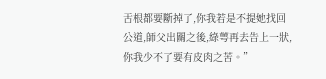舌根都要斷掉了,你我若是不提她找回公道,師父出關之後,綠萼再去告上一狀,你我少不了要有皮肉之苦。”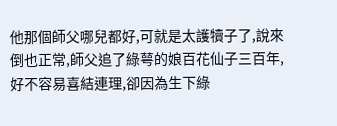他那個師父哪兒都好,可就是太護犢子了,說來倒也正常,師父追了綠萼的娘百花仙子三百年,好不容易喜結連理,卻因為生下綠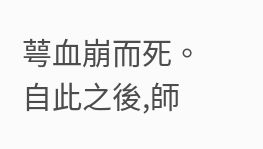萼血崩而死。
自此之後,師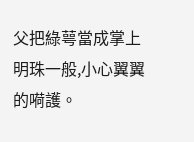父把綠萼當成掌上明珠一般,小心翼翼的嗬護。